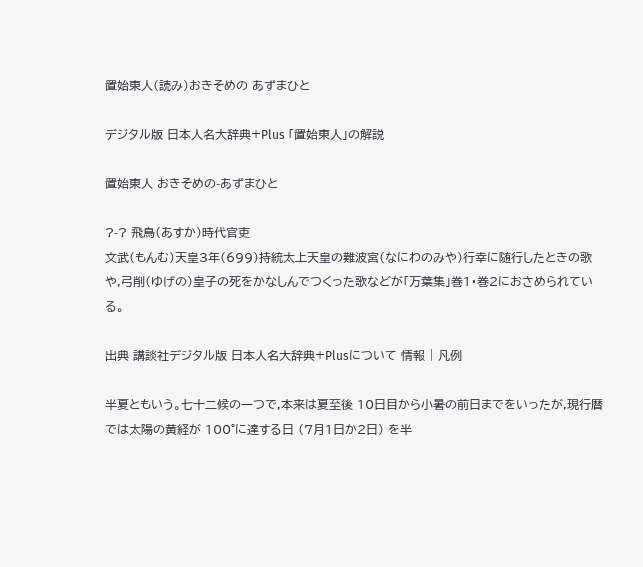置始東人(読み)おきそめの あずまひと

デジタル版 日本人名大辞典+Plus 「置始東人」の解説

置始東人 おきそめの-あずまひと

?-? 飛鳥(あすか)時代官吏
文武(もんむ)天皇3年(699)持統太上天皇の難波宮(なにわのみや)行幸に随行したときの歌や,弓削(ゆげの)皇子の死をかなしんでつくった歌などが「万葉集」巻1・巻2におさめられている。

出典 講談社デジタル版 日本人名大辞典+Plusについて 情報 | 凡例

半夏ともいう。七十二候の一つで,本来は夏至後 10日目から小暑の前日までをいったが,現行暦では太陽の黄経が 100°に達する日 (7月1日か2日) を半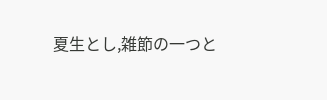夏生とし,雑節の一つと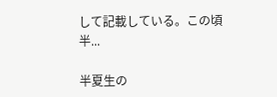して記載している。この頃半...

半夏生の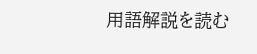用語解説を読む